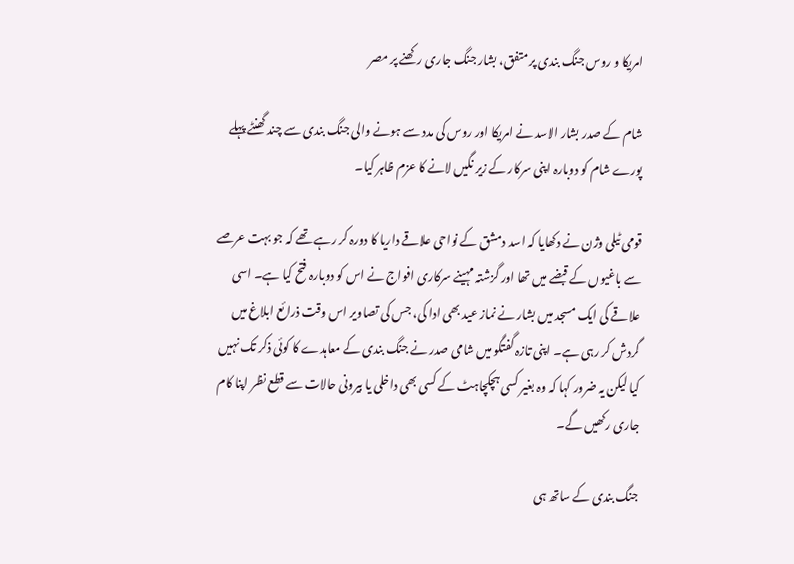امریکا و روس جنگ بندی پر متفق، بشار جنگ جاری رکھنے پر مصر

شام کے صدر بشار الاسد نے امریکا اور روس کی مدد سے ہونے والی جنگ بندی سے چند گھنٹے پہلے پورے شام کو دوبارہ اپنی سرکار کے زیر نگیں لانے کا عزم ظاہر کیا۔

قومی ٹیلی وژن نے دکھایا کہ اسد دمشق کے نواحی علاقے داریا کا دورہ کر رہے تھے کہ جو بہت عرصے سے باغیوں کے قبضے میں تھا اور گزشتہ مہینے سرکاری افواج نے اس کو دوبارہ فتح کیا ہے۔ اسی علاقے کی ایک مسجد میں بشار نے نماز عید بھی ادا کی، جس کی تصاویر اس وقت ذرائع ابلاغ میں گردش کر رہی ہے۔ اپنی تازہ گفتگو میں شامی صدر نے جنگ بندی کے معاہدے کا کوئی ذکر تک نہیں کیا لیکن یہ ضرور کہا کہ وہ بغیر کسی ہچکچاہٹ کے کسی بھی داخلی یا بیرونی حالات سے قطع نظر اپنا کام جاری رکھیں گے۔

جنگ بندی کے ساتھ ہی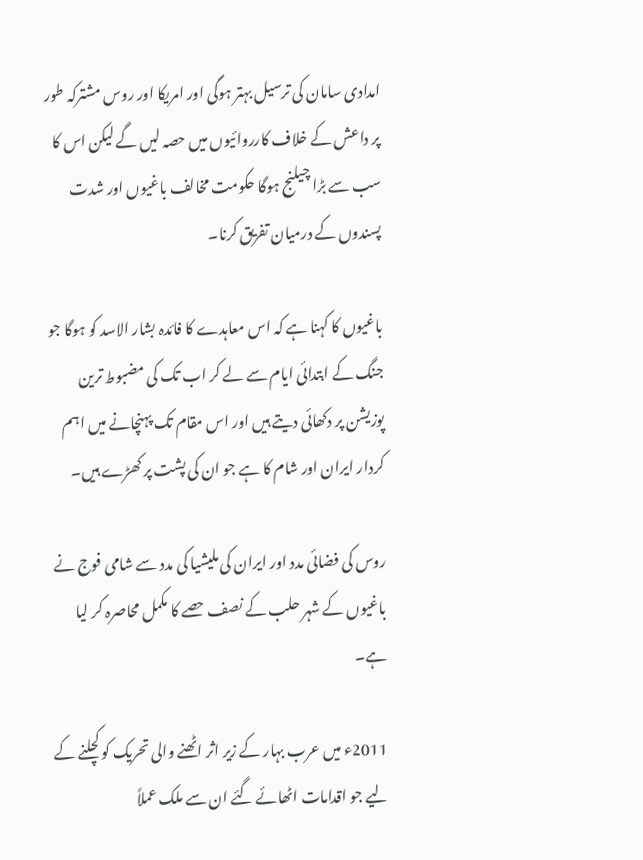امدادی سامان کی ترسیل بہتر ہوگی اور امریکا اور روس مشترکہ طور پر داعش کے خلاف کارروائیوں میں حصہ لیں گے لیکن اس کا سب سے بڑا چیلنج ہوگا حکومت مخالف باغیوں اور شدت پسندوں کے درمیان تفریق کرنا۔

باغیوں کا کہنا ہے کہ اس معاہدے کا فائدہ بشار الاسد کو ہوگا جو جنگ کے ابتدائی ایام سے لے کر اب تک کی مضبوط ترین پوزیشن پر دکھائی دیتے ہیں اور اس مقام تک پہنچانے میں اہم کردار ایران اور شام کا ہے جو ان کی پشت پر کھڑے ہیں۔

روس کی فضائی مدد اور ایران کی ملیشیا کی مدد سے شامی فوج نے باغیوں کے شہر حلب کے نصف حصے کا مکمل محاصرہ کر لیا ہے۔

2011ء میں عرب بہار کے زیر اثر اٹھنے والی تحریک کو کچلنے کے لیے جو اقدامات اٹھائے گئے ان سے ملک عملاً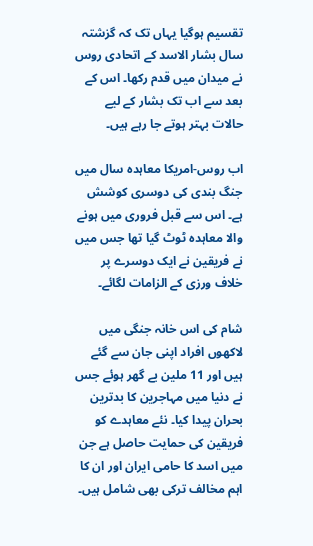تقسیم ہوگیا یہاں تک کہ گزشتہ سال بشار الاسد کے اتحادی روس نے میدان میں قدم رکھا۔ اس کے بعد سے اب تک بشار کے لیے حالات بہتر ہوتے جا رہے ہیں۔

اب روس-امریکا معاہدہ سال میں جنگ بندی کی دوسری کوشش ہے۔ اس سے قبل فروری میں ہونے والا معاہدہ ٹوٹ گیا تھا جس میں نے فریقین نے ایک دوسرے پر خلاف ورزی کے الزامات لگائے۔

شام کی اس خانہ جنگی میں لاکھوں افراد اپنی جان سے گئے ہیں اور 11 ملین بے گھر ہوئے جس نے دنیا میں مہاجرین کا بدترین بحران پیدا کیا۔ نئے معاہدے کو فریقین کی حمایت حاصل ہے جن میں اسد کا حامی ایران اور ان کا اہم مخالف ترکی بھی شامل ہیں۔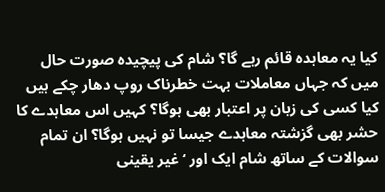کیا یہ معاہدہ قائم رہے گا؟ شام کی پیچیدہ صورت حال میں کہ جہاں معاملات بہت خطرناک روپ دھار چکے ہیں کیا کسی کی زبان پر اعتبار بھی ہوگا؟ کہیں اس معاہدے کا حشر بھی گزشتہ معاہدے جیسا تو نہیں ہوگا؟ ان تمام سوالات کے ساتھ شام ایک اور ‘غیر یقینی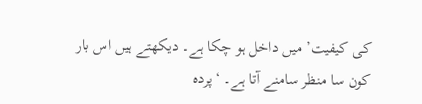کی کیفیت’ میں داخل ہو چکا ہے۔ دیکھتے ہیں اس بار کون سا منظر سامنے آتا ہے۔ ‘پردہ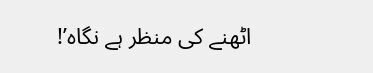اٹھنے کی منظر ہے نگاہ’!